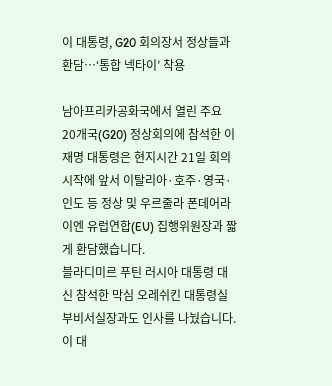이 대통령, G20 회의장서 정상들과 환담…‘통합 넥타이’ 착용

남아프리카공화국에서 열린 주요 20개국(G20) 정상회의에 참석한 이재명 대통령은 현지시간 21일 회의 시작에 앞서 이탈리아·호주·영국·인도 등 정상 및 우르줄라 폰데어라이엔 유럽연합(EU) 집행위원장과 짧게 환담했습니다.
블라디미르 푸틴 러시아 대통령 대신 참석한 막심 오레쉬킨 대통령실 부비서실장과도 인사를 나눴습니다.
이 대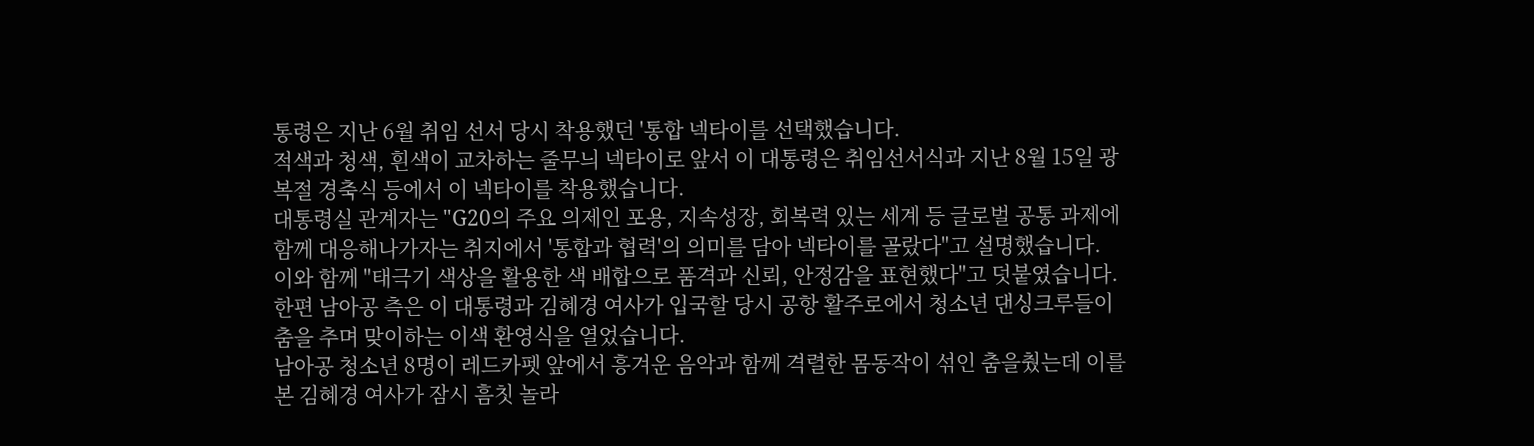통령은 지난 6월 취임 선서 당시 착용했던 '통합 넥타이를 선택했습니다.
적색과 청색, 흰색이 교차하는 줄무늬 넥타이로 앞서 이 대통령은 취임선서식과 지난 8월 15일 광복절 경축식 등에서 이 넥타이를 착용했습니다.
대통령실 관계자는 "G20의 주요 의제인 포용, 지속성장, 회복력 있는 세계 등 글로벌 공통 과제에 함께 대응해나가자는 취지에서 '통합과 협력'의 의미를 담아 넥타이를 골랐다"고 설명했습니다.
이와 함께 "태극기 색상을 활용한 색 배합으로 품격과 신뢰, 안정감을 표현했다"고 덧붙였습니다.
한편 남아공 측은 이 대통령과 김혜경 여사가 입국할 당시 공항 활주로에서 청소년 댄싱크루들이 춤을 추며 맞이하는 이색 환영식을 열었습니다.
남아공 청소년 8명이 레드카펫 앞에서 흥겨운 음악과 함께 격렬한 몸동작이 섞인 춤을췄는데 이를 본 김혜경 여사가 잠시 흠칫 놀라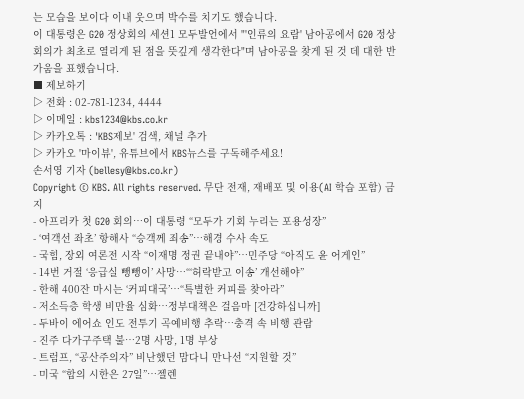는 모습을 보이다 이내 웃으며 박수를 치기도 했습니다.
이 대통령은 G20 정상회의 세션1 모두발언에서 "'인류의 요람' 남아공에서 G20 정상회의가 최초로 열리게 된 점을 뜻깊게 생각한다"며 남아공을 찾게 된 것 데 대한 반가움을 표했습니다.
■ 제보하기
▷ 전화 : 02-781-1234, 4444
▷ 이메일 : kbs1234@kbs.co.kr
▷ 카카오톡 : 'KBS제보' 검색, 채널 추가
▷ 카카오 '마이뷰', 유튜브에서 KBS뉴스를 구독해주세요!
손서영 기자 (bellesy@kbs.co.kr)
Copyright © KBS. All rights reserved. 무단 전재, 재배포 및 이용(AI 학습 포함) 금지
- 아프리카 첫 G20 회의…이 대통령 “모두가 기회 누리는 포용성장”
- ‘여객선 좌초’ 항해사 “승객께 죄송”…해경 수사 속도
- 국힘, 장외 여론전 시작 “이재명 정권 끝내야”…민주당 “아직도 윤 어게인”
- 14번 거절 ‘응급실 뺑뺑이’ 사망…“‘허락받고 이송’ 개선해야”
- 한해 400잔 마시는 ‘커피대국’…“특별한 커피를 찾아라”
- 저소득층 학생 비만율 심화…정부대책은 걸음마 [건강하십니까]
- 두바이 에어쇼 인도 전투기 곡예비행 추락…충격 속 비행 관람
- 진주 다가구주택 불…2명 사망, 1명 부상
- 트럼프, “공산주의자” 비난했던 맘다니 만나선 “지원할 것”
- 미국 “합의 시한은 27일”…젤렌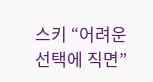스키 “어려운 선택에 직면”